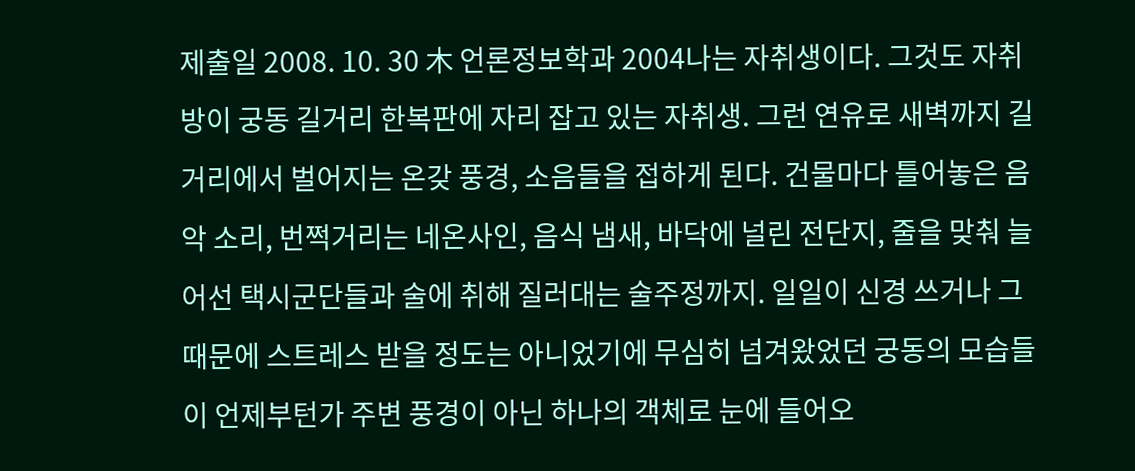제출일 2008. 10. 30 木 언론정보학과 2004나는 자취생이다. 그것도 자취방이 궁동 길거리 한복판에 자리 잡고 있는 자취생. 그런 연유로 새벽까지 길거리에서 벌어지는 온갖 풍경, 소음들을 접하게 된다. 건물마다 틀어놓은 음악 소리, 번쩍거리는 네온사인, 음식 냄새, 바닥에 널린 전단지, 줄을 맞춰 늘어선 택시군단들과 술에 취해 질러대는 술주정까지. 일일이 신경 쓰거나 그 때문에 스트레스 받을 정도는 아니었기에 무심히 넘겨왔었던 궁동의 모습들이 언제부턴가 주변 풍경이 아닌 하나의 객체로 눈에 들어오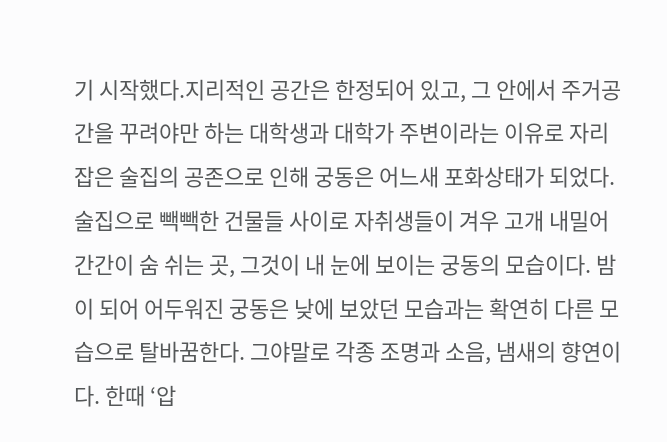기 시작했다.지리적인 공간은 한정되어 있고, 그 안에서 주거공간을 꾸려야만 하는 대학생과 대학가 주변이라는 이유로 자리 잡은 술집의 공존으로 인해 궁동은 어느새 포화상태가 되었다. 술집으로 빽빽한 건물들 사이로 자취생들이 겨우 고개 내밀어 간간이 숨 쉬는 곳, 그것이 내 눈에 보이는 궁동의 모습이다. 밤이 되어 어두워진 궁동은 낮에 보았던 모습과는 확연히 다른 모습으로 탈바꿈한다. 그야말로 각종 조명과 소음, 냄새의 향연이다. 한때 ‘압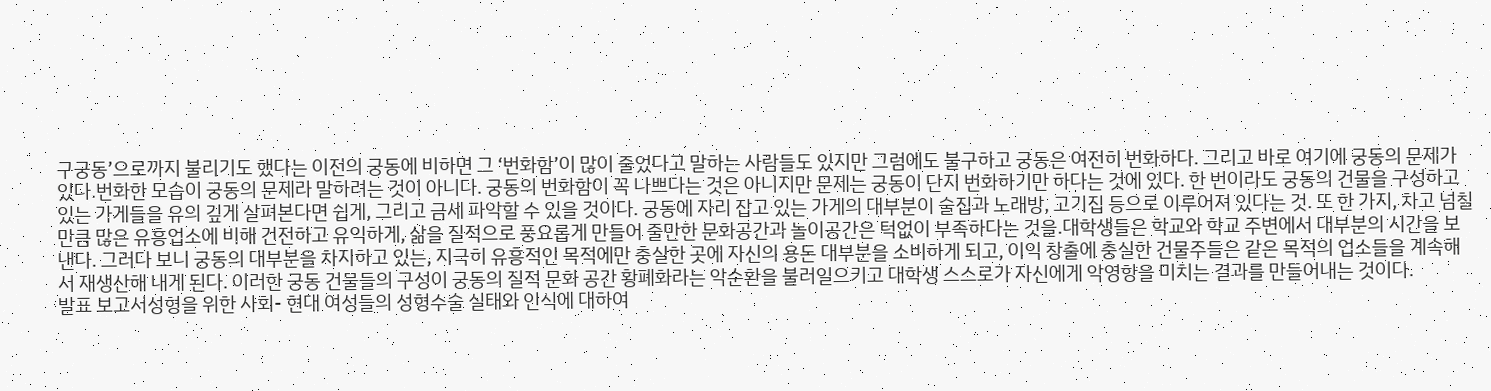구궁동’으로까지 불리기도 했다는 이전의 궁동에 비하면 그 ‘번화함’이 많이 줄었다고 말하는 사람들도 있지만 그럼에도 불구하고 궁동은 여전히 번화하다. 그리고 바로 여기에 궁동의 문제가 있다.번화한 모습이 궁동의 문제라 말하려는 것이 아니다. 궁동의 번화함이 꼭 나쁘다는 것은 아니지만 문제는 궁동이 단지 번화하기만 하다는 것에 있다. 한 번이라도 궁동의 건물을 구성하고 있는 가게들을 유의 깊게 살펴본다면 쉽게, 그리고 금세 파악할 수 있을 것이다. 궁동에 자리 잡고 있는 가게의 대부분이 술집과 노래방, 고기집 등으로 이루어져 있다는 것. 또 한 가지, 차고 넘칠 만큼 많은 유흥업소에 비해 건전하고 유익하게, 삶을 질적으로 풍요롭게 만들어 줄만한 문화공간과 놀이공간은 턱없이 부족하다는 것을.대학생들은 학교와 학교 주변에서 대부분의 시간을 보낸다. 그러다 보니 궁동의 대부분을 차지하고 있는, 지극히 유흥적인 목적에만 충실한 곳에 자신의 용돈 대부분을 소비하게 되고, 이익 창출에 충실한 건물주들은 같은 목적의 업소들을 계속해서 재생산해 내게 된다. 이러한 궁동 건물들의 구성이 궁동의 질적 문화 공간 황폐화라는 악순환을 불러일으키고 대학생 스스로가 자신에게 악영향을 미치는 결과를 만들어내는 것이다.
발표 보고서성형을 위한 사회- 현대 여성들의 성형수술 실태와 인식에 대하여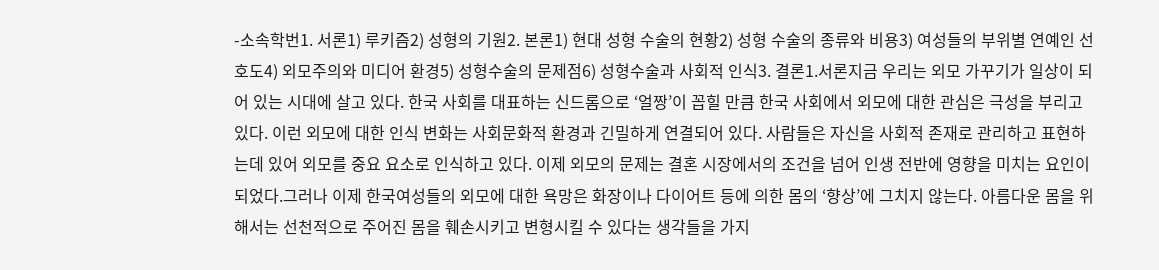-소속학번1. 서론1) 루키즘2) 성형의 기원2. 본론1) 현대 성형 수술의 현황2) 성형 수술의 종류와 비용3) 여성들의 부위별 연예인 선호도4) 외모주의와 미디어 환경5) 성형수술의 문제점6) 성형수술과 사회적 인식3. 결론1.서론지금 우리는 외모 가꾸기가 일상이 되어 있는 시대에 살고 있다. 한국 사회를 대표하는 신드롬으로 ‘얼짱’이 꼽힐 만큼 한국 사회에서 외모에 대한 관심은 극성을 부리고 있다. 이런 외모에 대한 인식 변화는 사회문화적 환경과 긴밀하게 연결되어 있다. 사람들은 자신을 사회적 존재로 관리하고 표현하는데 있어 외모를 중요 요소로 인식하고 있다. 이제 외모의 문제는 결혼 시장에서의 조건을 넘어 인생 전반에 영향을 미치는 요인이 되었다.그러나 이제 한국여성들의 외모에 대한 욕망은 화장이나 다이어트 등에 의한 몸의 ‘향상’에 그치지 않는다. 아름다운 몸을 위해서는 선천적으로 주어진 몸을 훼손시키고 변형시킬 수 있다는 생각들을 가지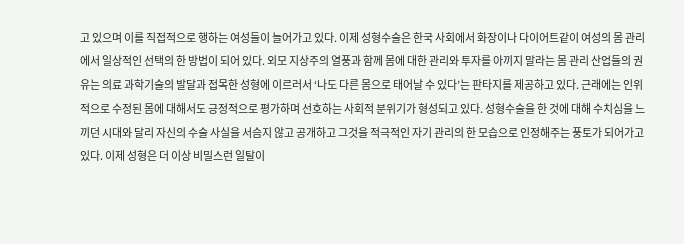고 있으며 이를 직접적으로 행하는 여성들이 늘어가고 있다. 이제 성형수술은 한국 사회에서 화장이나 다이어트같이 여성의 몸 관리에서 일상적인 선택의 한 방법이 되어 있다. 외모 지상주의 열풍과 함께 몸에 대한 관리와 투자를 아끼지 말라는 몸 관리 산업들의 권유는 의료 과학기술의 발달과 접목한 성형에 이르러서 ‘나도 다른 몸으로 태어날 수 있다’는 판타지를 제공하고 있다. 근래에는 인위적으로 수정된 몸에 대해서도 긍정적으로 평가하며 선호하는 사회적 분위기가 형성되고 있다. 성형수술을 한 것에 대해 수치심을 느끼던 시대와 달리 자신의 수술 사실을 서슴지 않고 공개하고 그것을 적극적인 자기 관리의 한 모습으로 인정해주는 풍토가 되어가고 있다. 이제 성형은 더 이상 비밀스런 일탈이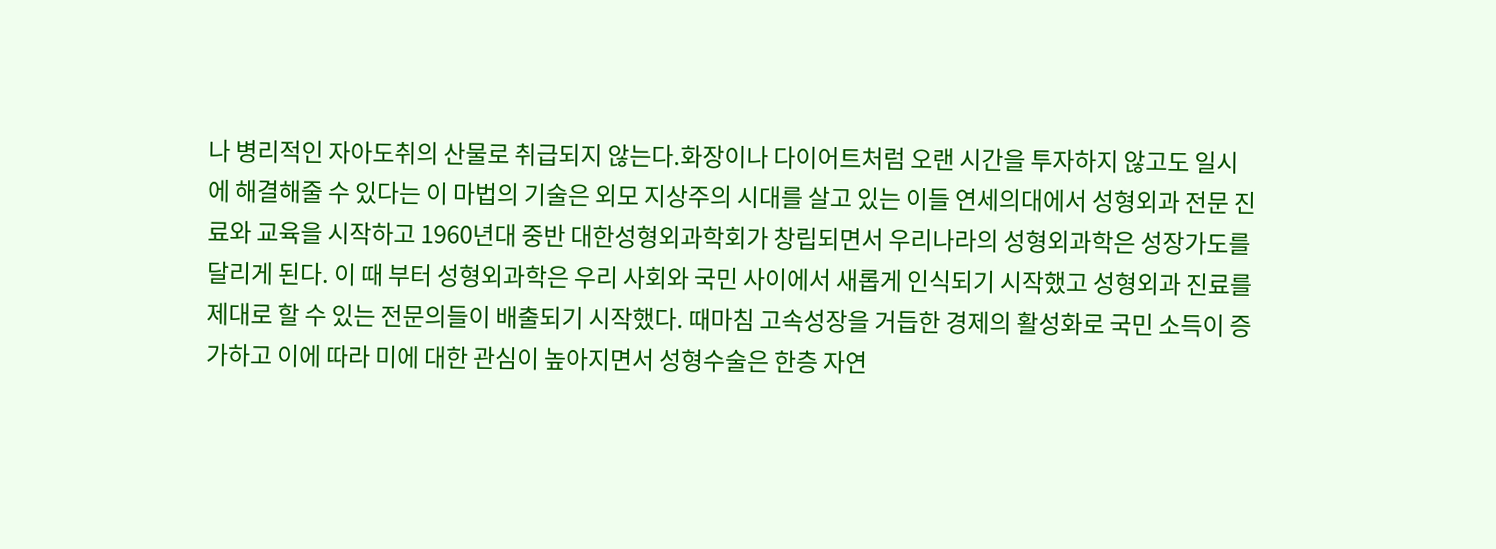나 병리적인 자아도취의 산물로 취급되지 않는다.화장이나 다이어트처럼 오랜 시간을 투자하지 않고도 일시에 해결해줄 수 있다는 이 마법의 기술은 외모 지상주의 시대를 살고 있는 이들 연세의대에서 성형외과 전문 진료와 교육을 시작하고 1960년대 중반 대한성형외과학회가 창립되면서 우리나라의 성형외과학은 성장가도를 달리게 된다. 이 때 부터 성형외과학은 우리 사회와 국민 사이에서 새롭게 인식되기 시작했고 성형외과 진료를 제대로 할 수 있는 전문의들이 배출되기 시작했다. 때마침 고속성장을 거듭한 경제의 활성화로 국민 소득이 증가하고 이에 따라 미에 대한 관심이 높아지면서 성형수술은 한층 자연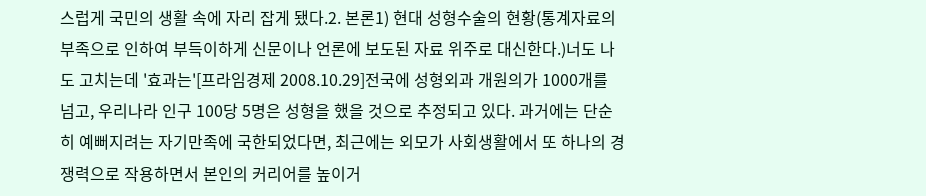스럽게 국민의 생활 속에 자리 잡게 됐다.2. 본론1) 현대 성형수술의 현황(통계자료의 부족으로 인하여 부득이하게 신문이나 언론에 보도된 자료 위주로 대신한다.)너도 나도 고치는데 '효과는'[프라임경제 2008.10.29]전국에 성형외과 개원의가 1000개를 넘고, 우리나라 인구 100당 5명은 성형을 했을 것으로 추정되고 있다. 과거에는 단순히 예뻐지려는 자기만족에 국한되었다면, 최근에는 외모가 사회생활에서 또 하나의 경쟁력으로 작용하면서 본인의 커리어를 높이거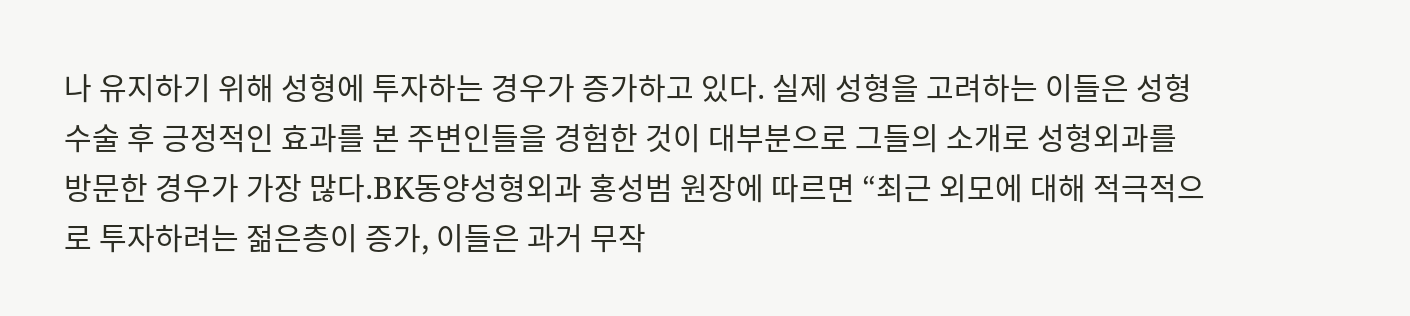나 유지하기 위해 성형에 투자하는 경우가 증가하고 있다. 실제 성형을 고려하는 이들은 성형 수술 후 긍정적인 효과를 본 주변인들을 경험한 것이 대부분으로 그들의 소개로 성형외과를 방문한 경우가 가장 많다.BK동양성형외과 홍성범 원장에 따르면 “최근 외모에 대해 적극적으로 투자하려는 젊은층이 증가, 이들은 과거 무작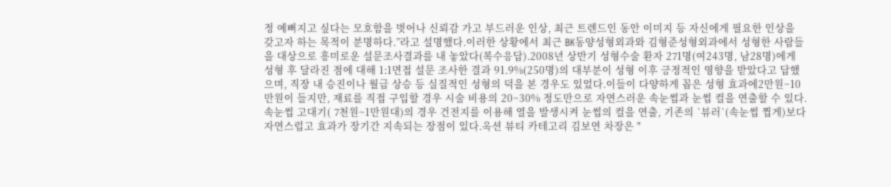정 예뻐지고 싶다는 모호함을 벗어나 신뢰감 가고 부드러운 인상, 최근 트렌드인 동안 이미지 등 자신에게 필요한 인상을 갖고자 하는 목적이 분명하다.”라고 설명했다.이러한 상황에서 최근 BK동양성형외과와 김형준성형외과에서 성형한 사람들을 대상으로 흥미로운 설문조사결과를 내 놓았다(복수응답).2008년 상반기 성형수술 환자 271명(여243명, 남28명)에게 성형 후 달라진 점에 대해 1:1면접 설문 조사한 결과 91.9%(250명)의 대부분이 성형 이후 긍정적인 영향을 받았다고 답했으며, 직장 내 승진이나 월급 상승 등 실질적인 성형의 덕을 본 경우도 있었다.이들이 다양하게 꼽은 성형 효과에2만원~10만원이 들지만, 재료를 직접 구입할 경우 시술 비용의 20~30% 정도만으로 자연스러운 속눈썹과 눈썹 컬을 연출할 수 있다.속눈썹 고대기( 7천원~1만원대)의 경우 건전지를 이용해 열을 발생시켜 눈썹의 컬을 연출, 기존의 `뷰러`(속눈썹 찝게)보다 자연스럽고 효과가 장기간 지속되는 장점이 있다.옥션 뷰티 카테고리 김보연 차장은 "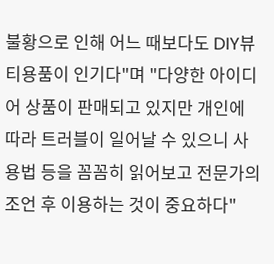불황으로 인해 어느 때보다도 DIY뷰티용품이 인기다"며 "다양한 아이디어 상품이 판매되고 있지만 개인에 따라 트러블이 일어날 수 있으니 사용법 등을 꼼꼼히 읽어보고 전문가의 조언 후 이용하는 것이 중요하다"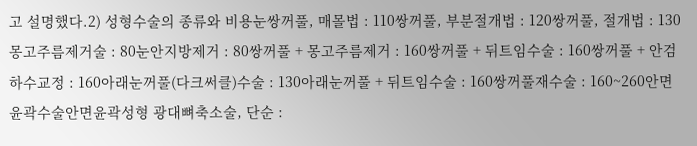고 설명했다.2) 성형수술의 종류와 비용눈쌍꺼풀, 매몰법 : 110쌍꺼풀, 부분절개법 : 120쌍꺼풀, 절개법 : 130몽고주름제거술 : 80눈안지방제거 : 80쌍꺼풀 + 몽고주름제거 : 160쌍꺼풀 + 뒤트임수술 : 160쌍꺼풀 + 안검하수교정 : 160아래눈꺼풀(다크써클)수술 : 130아래눈꺼풀 + 뒤트임수술 : 160쌍꺼풀재수술 : 160~260안면윤곽수술안면윤곽성형 광대뼈축소술, 단순 :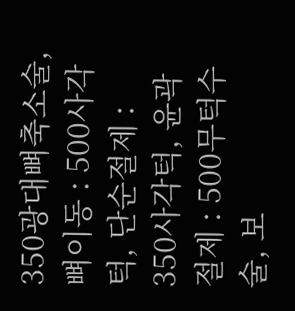350광대뼈축소술, 뼈이동 : 500사각턱, 단순절제 : 350사각턱, 윤곽절제 : 500무턱수술, 보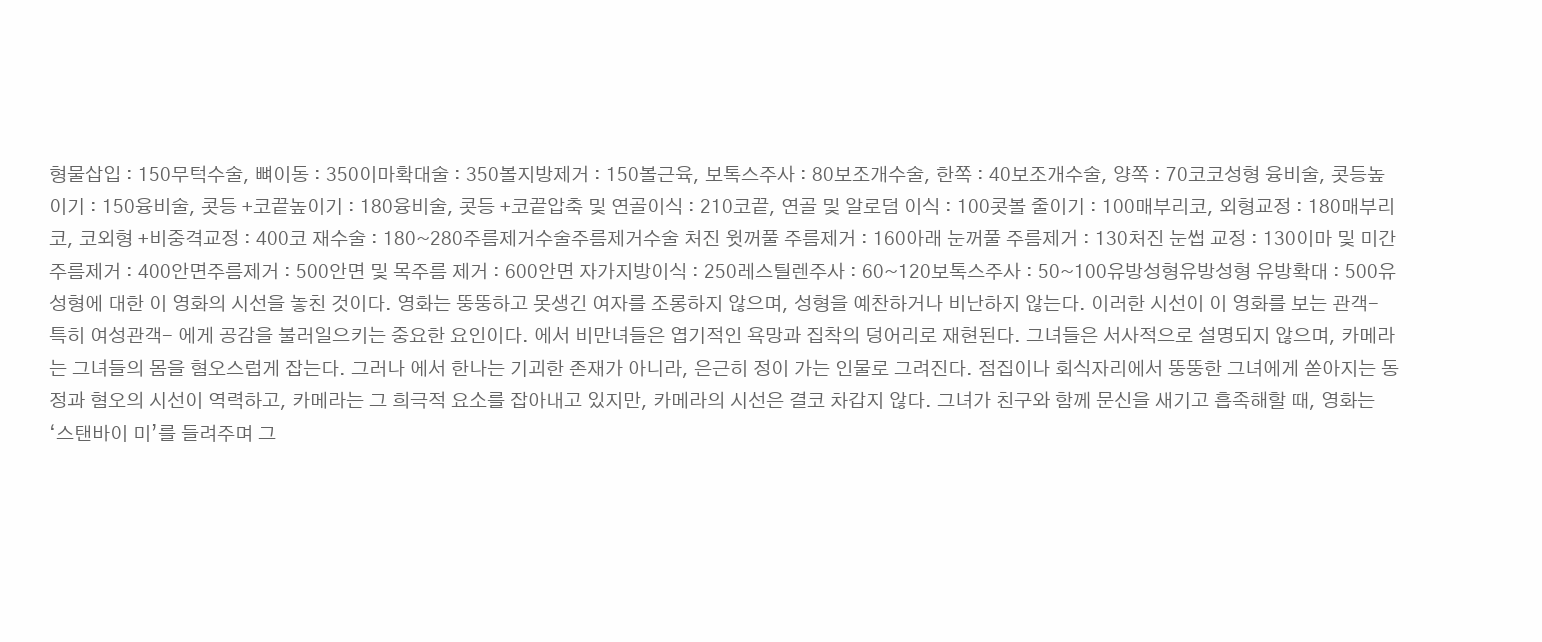형물삽입 : 150무턱수술, 뼈이동 : 350이마확대술 : 350볼지방제거 : 150볼근육, 보톡스주사 : 80보조개수술, 한쪽 : 40보조개수술, 양쪽 : 70코코성형 융비술, 콧등높이기 : 150융비술, 콧등 +코끝높이기 : 180융비술, 콧등 +코끝압축 및 연골이식 : 210코끝, 연골 및 알로덤 이식 : 100콧볼 줄이기 : 100매부리코, 외형교정 : 180매부리코, 코외형 +비중격교정 : 400코 재수술 : 180~280주름제거수술주름제거수술 처진 윗꺼풀 주름제거 : 160아래 눈꺼풀 주름제거 : 130처진 눈썹 교정 : 130이마 및 미간주름제거 : 400안면주름제거 : 500안면 및 목주름 제거 : 600안면 자가지방이식 : 250레스틸렌주사 : 60~120보톡스주사 : 50~100유방성형유방성형 유방확대 : 500유성형에 대한 이 영화의 시선을 놓친 것이다. 영화는 뚱뚱하고 못생긴 여자를 조롱하지 않으며, 성형을 예찬하거나 비난하지 않는다. 이러한 시선이 이 영화를 보는 관객- 특히 여성관객- 에게 공감을 불러일으키는 중요한 요인이다. 에서 비만녀들은 엽기적인 욕망과 집착의 덩어리로 재현된다. 그녀들은 서사적으로 설명되지 않으며, 카메라는 그녀들의 몸을 혐오스럽게 잡는다. 그러나 에서 한나는 기괴한 존재가 아니라, 은근히 정이 가는 인물로 그려진다. 점집이나 회식자리에서 뚱뚱한 그녀에게 쏟아지는 동정과 혐오의 시선이 역력하고, 카메라는 그 희극적 요소를 잡아내고 있지만, 카메라의 시선은 결코 차갑지 않다. 그녀가 친구와 함께 문신을 새기고 흡족해할 때, 영화는 ‘스탠바이 미’를 들려주며 그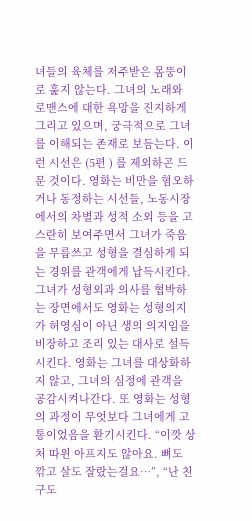녀들의 육체를 저주받은 몸뚱이로 훑지 않는다. 그녀의 노래와 로맨스에 대한 욕망을 진지하게 그리고 있으며, 궁극적으로 그녀를 이해되는 존재로 보듬는다. 이런 시선은 (5편 ) 를 제외하곤 드문 것이다. 영화는 비만을 혐오하거나 동정하는 시선들, 노동시장에서의 차별과 성적 소외 등을 고스란히 보여주면서 그녀가 죽음을 무릅쓰고 성형을 결심하게 되는 경위를 관객에게 납득시킨다. 그녀가 성형외과 의사를 협박하는 장면에서도 영화는 성형의지가 허영심이 아닌 생의 의지임을 비장하고 조리 있는 대사로 설득시킨다. 영화는 그녀를 대상화하지 않고, 그녀의 심정에 관객을 공감시켜나간다. 또 영화는 성형의 과정이 무엇보다 그녀에게 고통이었음을 환기시킨다. “이깟 상처 따윈 아프지도 않아요. 뼈도 깎고 살도 잘랐는걸요…”, “난 친구도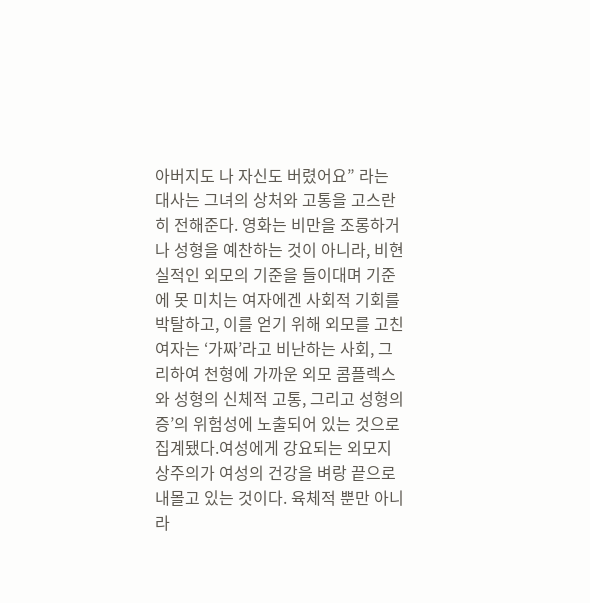아버지도 나 자신도 버렸어요” 라는 대사는 그녀의 상처와 고통을 고스란히 전해준다. 영화는 비만을 조롱하거나 성형을 예찬하는 것이 아니라, 비현실적인 외모의 기준을 들이대며 기준에 못 미치는 여자에겐 사회적 기회를 박탈하고, 이를 얻기 위해 외모를 고친 여자는 ‘가짜’라고 비난하는 사회, 그리하여 천형에 가까운 외모 콤플렉스와 성형의 신체적 고통, 그리고 성형의 증’의 위험성에 노출되어 있는 것으로 집계됐다.여성에게 강요되는 외모지상주의가 여성의 건강을 벼랑 끝으로 내몰고 있는 것이다. 육체적 뿐만 아니라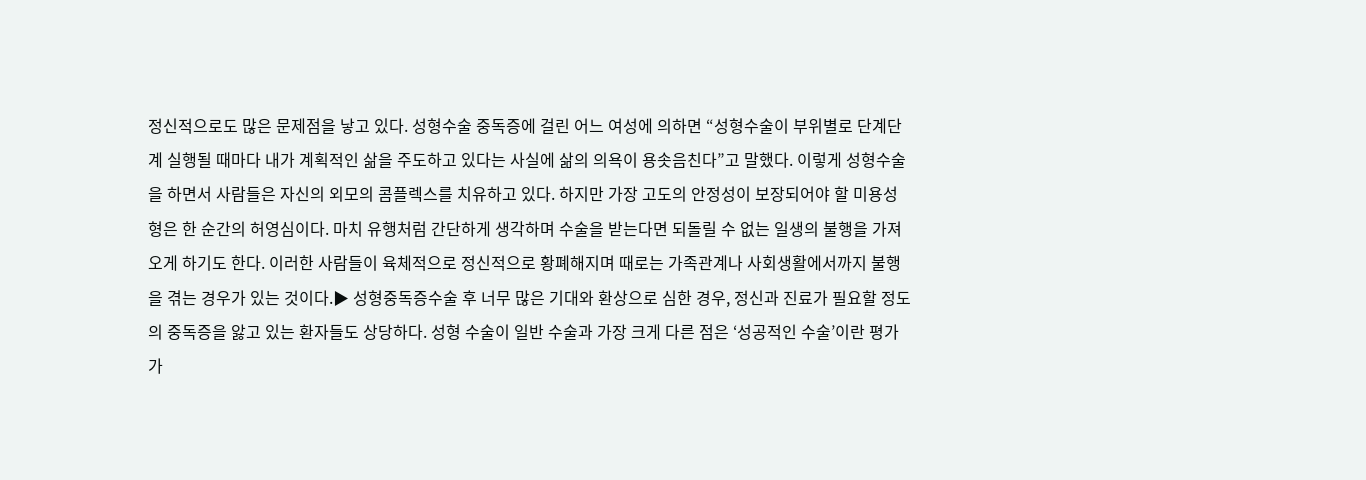정신적으로도 많은 문제점을 낳고 있다. 성형수술 중독증에 걸린 어느 여성에 의하면 “성형수술이 부위별로 단계단계 실행될 때마다 내가 계획적인 삶을 주도하고 있다는 사실에 삶의 의욕이 용솟음친다”고 말했다. 이렇게 성형수술을 하면서 사람들은 자신의 외모의 콤플렉스를 치유하고 있다. 하지만 가장 고도의 안정성이 보장되어야 할 미용성형은 한 순간의 허영심이다. 마치 유행처럼 간단하게 생각하며 수술을 받는다면 되돌릴 수 없는 일생의 불행을 가져오게 하기도 한다. 이러한 사람들이 육체적으로 정신적으로 황폐해지며 때로는 가족관계나 사회생활에서까지 불행을 겪는 경우가 있는 것이다.▶ 성형중독증수술 후 너무 많은 기대와 환상으로 심한 경우, 정신과 진료가 필요할 정도의 중독증을 앓고 있는 환자들도 상당하다. 성형 수술이 일반 수술과 가장 크게 다른 점은 ‘성공적인 수술’이란 평가가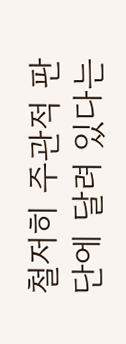철저히 주관적 판단에 달려 있다는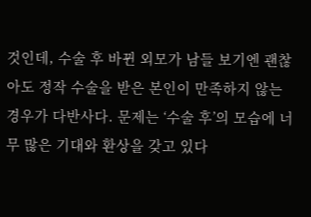것인데, 수술 후 바뀐 외모가 남들 보기엔 괜찮아도 정작 수술을 받은 본인이 만족하지 않는 경우가 다반사다. 문제는 ‘수술 후’의 모습에 너무 많은 기대와 환상을 갖고 있다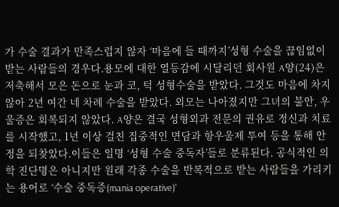가 수술 결과가 만족스럽지 않자 ‘마음에 들 때까지’성형 수술을 끊임없이 받는 사람들의 경우다.용모에 대한 열등감에 시달리던 회사원 A양(24)은 저축해서 모은 돈으로 눈과 코, 턱 성형수술을 받았다. 그것도 마음에 차지 않아 2년 여간 네 차례 수술을 받았다. 외모는 나아졌지만 그녀의 불안, 우울증은 회복되지 않았다. A양은 결국 성형외과 전문의 권유로 정신과 치료를 시작했고, 1년 이상 걸친 집중적인 면담과 항우울제 투여 등을 통해 안정을 되찾았다.이들은 일명 ‘성형 수술 중독자’들로 분류된다. 공식적인 의학 진단명은 아니지만 원래 각종 수술을 반복적으로 받는 사람들을 가리키는 용어로 ‘수술 중독증(mania operative)'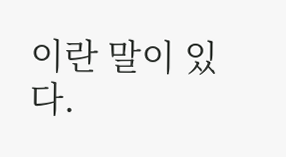이란 말이 있다.